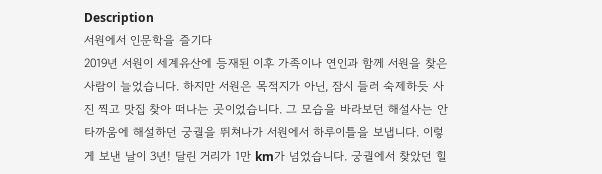Description
서원에서 인문학을 즐기다
2019년 서원이 세계유산에 등재된 이후 가족이나 연인과 함께 서원을 찾은 사람이 늘었습니다. 하지만 서원은 목적지가 아닌, 잠시 들러 숙제하듯 사진 찍고 맛집 찾아 떠나는 곳이었습니다. 그 모습을 바라보던 해설사는 안타까움에 해설하던 궁궐을 뛰쳐나가 서원에서 하루이틀을 보냅니다. 이렇게 보낸 날이 3년! 달린 거리가 1만 km가 넘었습니다. 궁궐에서 찾았던 힐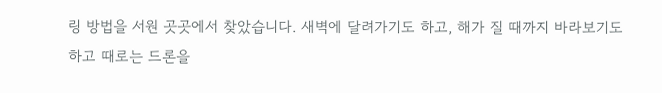링 방법을 서원 곳곳에서 찾았습니다. 새벽에 달려가기도 하고, 해가 질 때까지 바라보기도 하고 때로는 드론을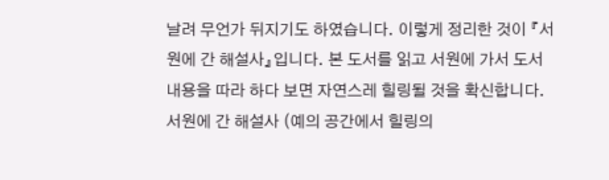날려 무언가 뒤지기도 하였습니다. 이렇게 정리한 것이 『서원에 간 해설사』입니다. 본 도서를 읽고 서원에 가서 도서 내용을 따라 하다 보면 자연스레 힐링될 것을 확신합니다.
서원에 간 해설사 (예의 공간에서 힐링의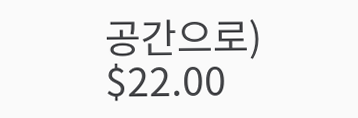공간으로)
$22.00